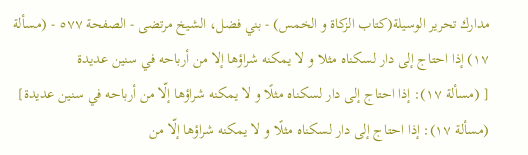مدارك تحرير الوسيلة(كتاب الزكاة و الخمس) - بني فضل، الشيخ مرتضى - الصفحة ٥٧٧ - (مسألة ١٧) إذا احتاج إلى دار لسكناه مثلا و لا يمكنه شراؤها إلا من أرباحه في سنين عديدة
[ (مسألة ١٧): إذا احتاج إلى دار لسكناه مثلًا و لا يمكنه شراؤها إلّا من أرباحه في سنين عديدة]
(مسألة ١٧): إذا احتاج إلى دار لسكناه مثلًا و لا يمكنه شراؤها إلّا من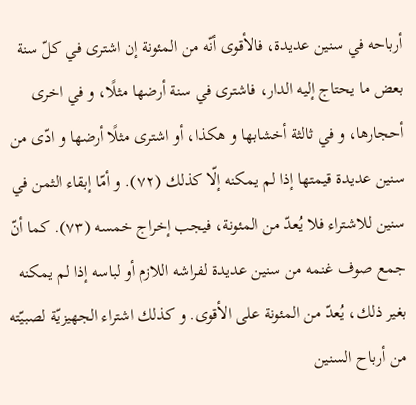أرباحه في سنين عديدة، فالأقوى أنّه من المئونة إن اشترى في كلّ سنة بعض ما يحتاج إليه الدار، فاشترى في سنة أرضها مثلًا، و في اخرى أحجارها، و في ثالثة أخشابها و هكذا، أو اشترى مثلًا أرضها و ادّى من سنين عديدة قيمتها إذا لم يمكنه إلّا كذلك (٧٢). و أمّا إبقاء الثمن في سنين للاشتراء فلا يُعدّ من المئونة، فيجب إخراج خمسه (٧٣). كما أنّ جمع صوف غنمه من سنين عديدة لفراشه اللازم أو لباسه إذا لم يمكنه بغير ذلك، يُعدّ من المئونة على الأقوى. و كذلك اشتراء الجهيزيّة لصبيّته من أرباح السنين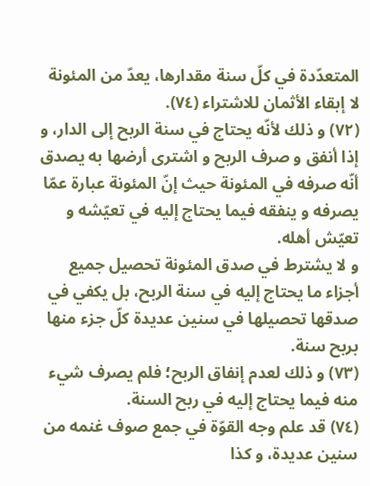المتعدّدة في كلّ سنة مقدارها، يعدّ من المئونة لا إبقاء الأثمان للاشتراء (٧٤).
(٧٢) و ذلك لأنّه يحتاج في سنة الربح إلى الدار، و إذا أنفق و صرف الربح و اشترى أرضها به يصدق أنّه صرفه في المئونة حيث إنّ المئونة عبارة عمّا يصرفه و ينفقه فيما يحتاج إليه في تعيّشه و تعيّش أهله.
و لا يشترط في صدق المئونة تحصيل جميع أجزاء ما يحتاج إليه في سنة الربح، بل يكفي في صدقها تحصيلها في سنين عديدة كلّ جزء منها بربح سنة.
(٧٣) و ذلك لعدم إنفاق الربح؛ فلم يصرف شيء منه فيما يحتاج إليه في ربح السنة.
(٧٤) قد علم وجه القوّة في جمع صوف غنمه من سنين عديدة، و كذا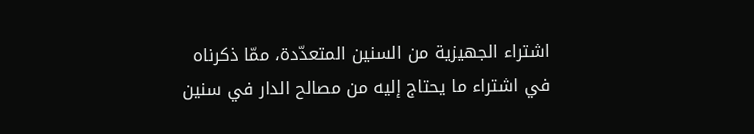اشتراء الجهيزية من السنين المتعدّدة، ممّا ذكرناه في اشتراء ما يحتاج إليه من مصالح الدار في سنين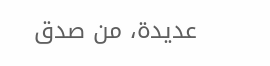عديدة، من صدق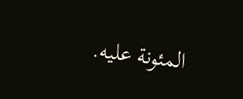المئونة عليه.